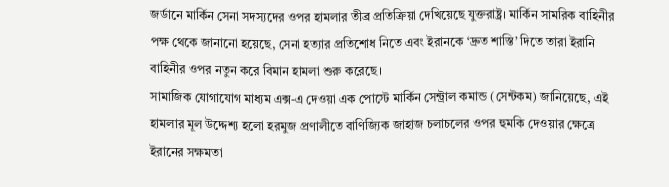জর্ডানে মার্কিন সেনা সদস্যদের ওপর হামলার তীব্র প্রতিক্রিয়া দেখিয়েছে যুক্তরাষ্ট্র। মার্কিন সামরিক বাহিনীর পক্ষ থেকে জানানো হয়েছে, সেনা হত্যার প্রতিশোধ নিতে এবং ইরানকে ‘দ্রুত শাস্তি’ দিতে তারা ইরানি বাহিনীর ওপর নতুন করে বিমান হামলা শুরু করেছে।
সামাজিক যোগাযোগ মাধ্যম এক্স-এ দেওয়া এক পোস্টে মার্কিন সেন্ট্রাল কমান্ড (সেন্টকম) জানিয়েছে, এই হামলার মূল উদ্দেশ্য হলো হরমুজ প্রণালীতে বাণিজ্যিক জাহাজ চলাচলের ওপর হুমকি দেওয়ার ক্ষেত্রে ইরানের সক্ষমতা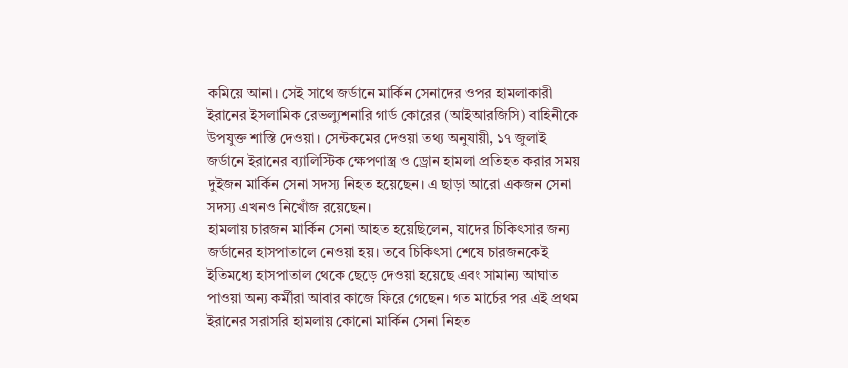কমিয়ে আনা। সেই সাথে জর্ডানে মার্কিন সেনাদের ওপর হামলাকারী ইরানের ইসলামিক রেভল্যুশনারি গার্ড কোরের (আইআরজিসি) বাহিনীকে উপযুক্ত শাস্তি দেওয়া। সেন্টকমের দেওয়া তথ্য অনুযায়ী, ১৭ জুলাই জর্ডানে ইরানের ব্যালিস্টিক ক্ষেপণাস্ত্র ও ড্রোন হামলা প্রতিহত করার সময় দুইজন মার্কিন সেনা সদস্য নিহত হয়েছেন। এ ছাড়া আরো একজন সেনা সদস্য এখনও নিখোঁজ রয়েছেন।
হামলায় চারজন মার্কিন সেনা আহত হয়েছিলেন, যাদের চিকিৎসার জন্য জর্ডানের হাসপাতালে নেওয়া হয়। তবে চিকিৎসা শেষে চারজনকেই ইতিমধ্যে হাসপাতাল থেকে ছেড়ে দেওয়া হয়েছে এবং সামান্য আঘাত পাওয়া অন্য কর্মীরা আবার কাজে ফিরে গেছেন। গত মার্চের পর এই প্রথম ইরানের সরাসরি হামলায় কোনো মার্কিন সেনা নিহত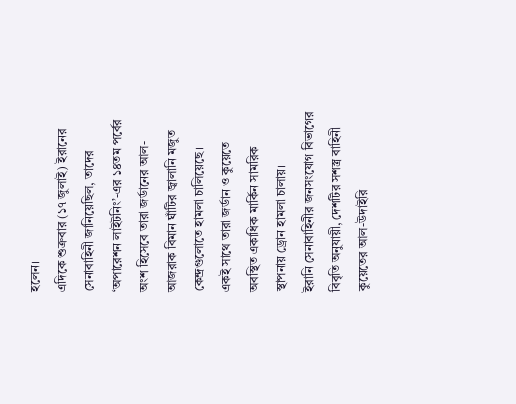হলেন।
এদিকে শুক্রবার (১৭ জুলাই) ইরানের সেনাবাহিনী জানিয়েছিল, তাদের ‘অপারেশন লাইটনিং’-এর ১৪তম পর্বের অংশ হিসেবে তারা জর্ডানের আল-আজরাক বিমান ঘাঁটির জ্বালানি মজুত কেন্দ্রগুলোতে হামলা চালিয়েছে।
একই সাথে তারা জর্ডান ও কুয়েতে অবস্থিত একাধিক মার্কিন সামরিক স্থাপনায় ড্রোন হামলা চালায়।
ইরানি সেনাবাহিনীর জনসংযোগ বিভাগের বিবৃতি অনুযায়ী, দেশটির সশস্ত্র বাহিনী কুয়েতের আল-উদাইরি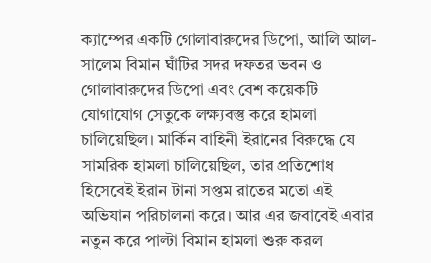ক্যাম্পের একটি গোলাবারুদের ডিপো, আলি আল-সালেম বিমান ঘাঁটির সদর দফতর ভবন ও গোলাবারুদের ডিপো এবং বেশ কয়েকটি যোগাযোগ সেতুকে লক্ষ্যবস্তু করে হামলা চালিয়েছিল। মার্কিন বাহিনী ইরানের বিরুদ্ধে যে সামরিক হামলা চালিয়েছিল, তার প্রতিশোধ হিসেবেই ইরান টানা সপ্তম রাতের মতো এই অভিযান পরিচালনা করে। আর এর জবাবেই এবার নতুন করে পাল্টা বিমান হামলা শুরু করল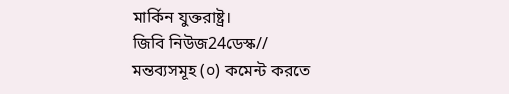মার্কিন যুক্তরাষ্ট্র।
জিবি নিউজ24ডেস্ক//
মন্তব্যসমূহ (০) কমেন্ট করতে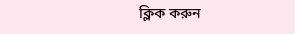ক্লিক করুন